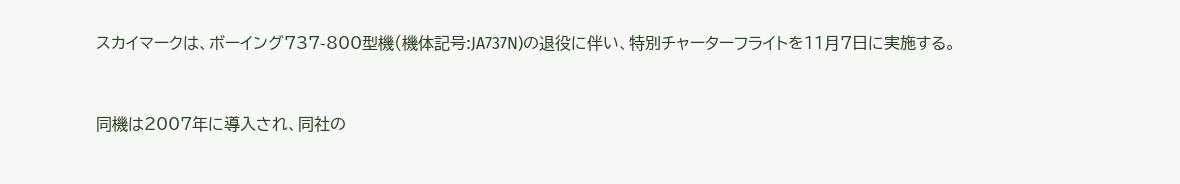スカイマークは、ボーイング737-800型機(機体記号:JA737N)の退役に伴い、特別チャーターフライトを11月7日に実施する。


同機は2007年に導入され、同社の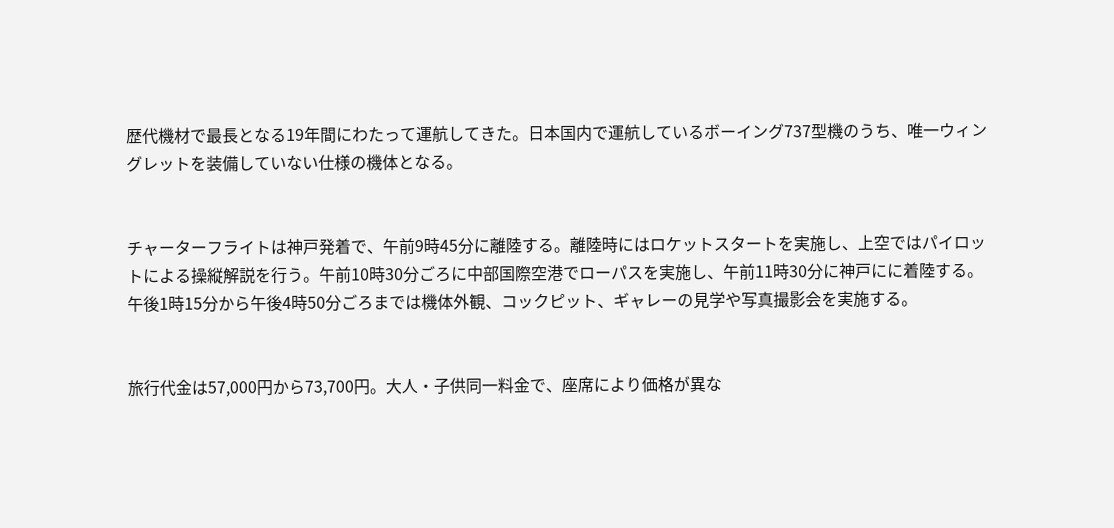歴代機材で最長となる19年間にわたって運航してきた。日本国内で運航しているボーイング737型機のうち、唯一ウィングレットを装備していない仕様の機体となる。


チャーターフライトは神戸発着で、午前9時45分に離陸する。離陸時にはロケットスタートを実施し、上空ではパイロットによる操縦解説を行う。午前10時30分ごろに中部国際空港でローパスを実施し、午前11時30分に神戸にに着陸する。午後1時15分から午後4時50分ごろまでは機体外観、コックピット、ギャレーの見学や写真撮影会を実施する。


旅行代金は57,000円から73,700円。大人・子供同一料金で、座席により価格が異な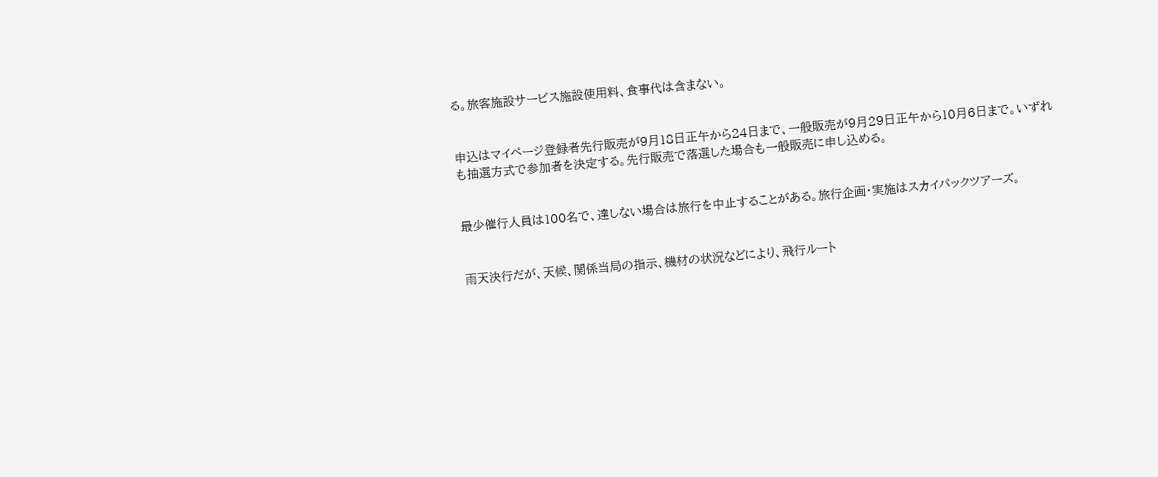る。旅客施設サービス施設使用料、食事代は含まない。


申込はマイページ登録者先行販売が9月18日正午から24日まで、一般販売が9月29日正午から10月6日まで。いずれも抽選方式で参加者を決定する。先行販売で落選した場合も一般販売に申し込める。


最少催行人員は100名で、達しない場合は旅行を中止することがある。旅行企画・実施はスカイパックツアーズ。


雨天決行だが、天候、関係当局の指示、機材の状況などにより、飛行ルート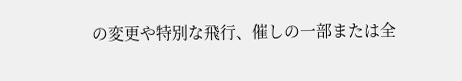の変更や特別な飛行、催しの一部または全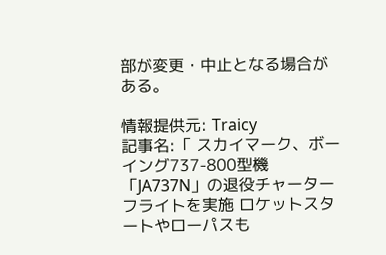部が変更・中止となる場合がある。

情報提供元: Traicy
記事名:「 スカイマーク、ボーイング737-800型機「JA737N」の退役チャーターフライトを実施 ロケットスタートやローパスも